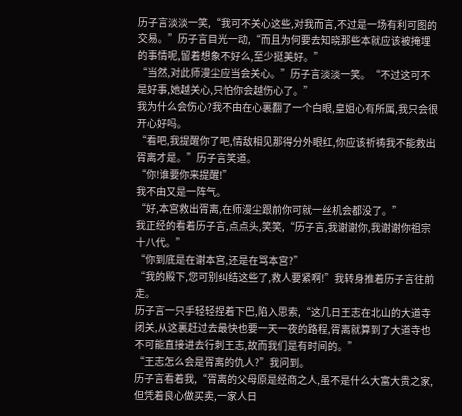历子言淡淡一笑,“我可不关心这些,对我而言,不过是一场有利可图的交易。”历子言目光一动,“而且为何要去知晓那些本就应该被掩埋的事情呢,留着想象不好么,至少挺美好。”
“当然,对此师漫尘应当会关心。”历子言淡淡一笑。“不过这可不是好事,她越关心,只怕你会越伤心了。”
我为什么会伤心?我不由在心裏翻了一个白眼,皇姐心有所属,我只会很开心好吗。
“看吧,我提醒你了吧,情敌相见那得分外眼红,你应该祈祷我不能救出胥离才是。”历子言笑道。
“你!谁要你来提醒!”
我不由又是一阵气。
“好,本宫救出胥离,在师漫尘跟前你可就一丝机会都没了。”
我正经的看着历子言,点点头,笑笑,“历子言,我谢谢你,我谢谢你祖宗十八代。”
“你到底是在谢本宫,还是在骂本宫?”
“我的殿下,您可别纠结这些了,救人要紧啊!”我转身推着历子言往前走。
历子言一只手轻轻捏着下巴,陷入思索,“这几日王志在北山的大道寺闭关,从这裏赶过去最快也要一天一夜的路程,胥离就算到了大道寺也不可能直接进去行刺王志,故而我们是有时间的。”
“王志怎么会是胥离的仇人?”我问到。
历子言看着我,“胥离的父母原是经商之人,虽不是什么大富大贵之家,但凭着良心做买卖,一家人日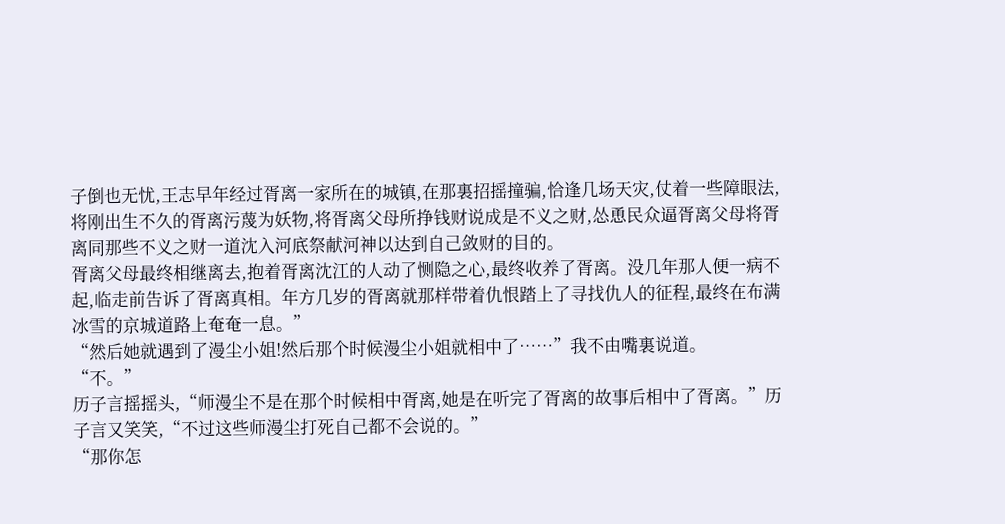子倒也无忧,王志早年经过胥离一家所在的城镇,在那裏招摇撞骗,恰逢几场天灾,仗着一些障眼法,将刚出生不久的胥离污蔑为妖物,将胥离父母所挣钱财说成是不义之财,怂恿民众逼胥离父母将胥离同那些不义之财一道沈入河底祭献河神以达到自己敛财的目的。
胥离父母最终相继离去,抱着胥离沈江的人动了恻隐之心,最终收养了胥离。没几年那人便一病不起,临走前告诉了胥离真相。年方几岁的胥离就那样带着仇恨踏上了寻找仇人的征程,最终在布满冰雪的京城道路上奄奄一息。”
“然后她就遇到了漫尘小姐!然后那个时候漫尘小姐就相中了……”我不由嘴裏说道。
“不。”
历子言摇摇头,“师漫尘不是在那个时候相中胥离,她是在听完了胥离的故事后相中了胥离。”历子言又笑笑,“不过这些师漫尘打死自己都不会说的。”
“那你怎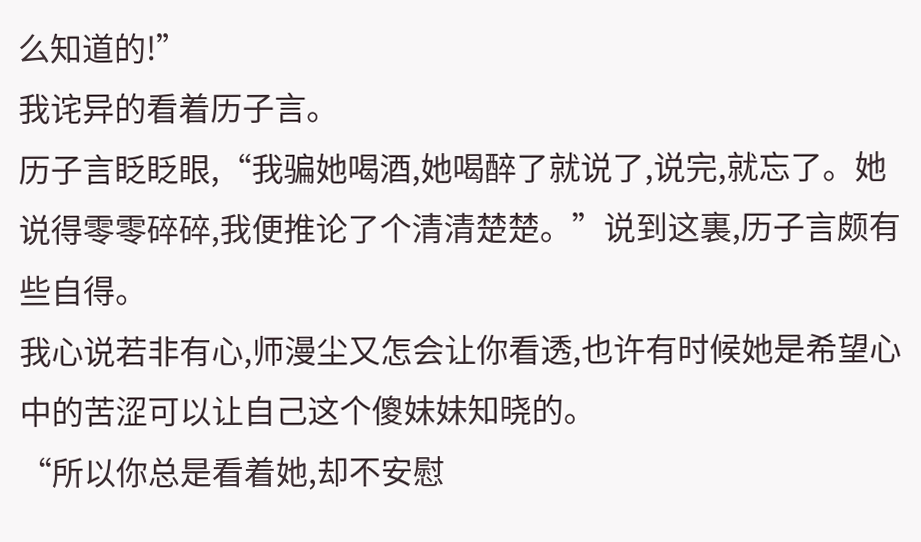么知道的!”
我诧异的看着历子言。
历子言眨眨眼,“我骗她喝酒,她喝醉了就说了,说完,就忘了。她说得零零碎碎,我便推论了个清清楚楚。”说到这裏,历子言颇有些自得。
我心说若非有心,师漫尘又怎会让你看透,也许有时候她是希望心中的苦涩可以让自己这个傻妹妹知晓的。
“所以你总是看着她,却不安慰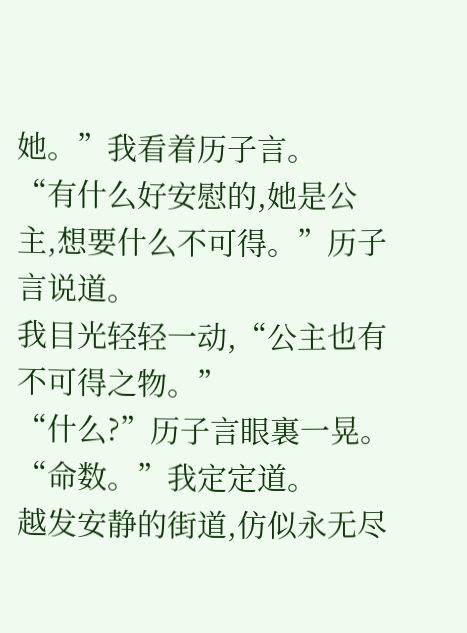她。”我看着历子言。
“有什么好安慰的,她是公主,想要什么不可得。”历子言说道。
我目光轻轻一动,“公主也有不可得之物。”
“什么?”历子言眼裏一晃。
“命数。”我定定道。
越发安静的街道,仿似永无尽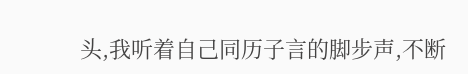头,我听着自己同历子言的脚步声,不断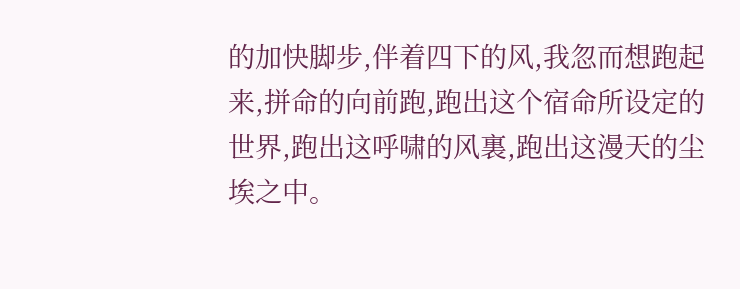的加快脚步,伴着四下的风,我忽而想跑起来,拼命的向前跑,跑出这个宿命所设定的世界,跑出这呼啸的风裏,跑出这漫天的尘埃之中。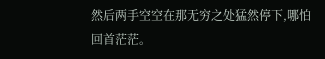然后两手空空在那无穷之处猛然停下,哪怕回首茫茫。